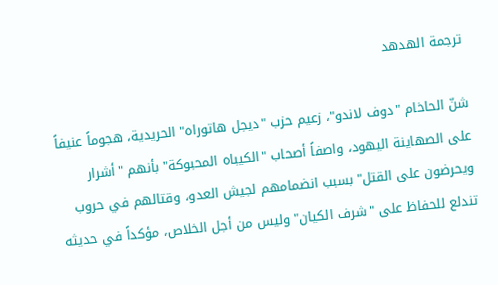ترجمة الهدهد

شنّ الحاخام "دوف لاندو"، زعيم حزب "ديجل هاتوراه" الحريدية، هجوماً عنيفاً على الصهاينة اليهود، واصفاً أصحاب "الكيباه المحبوكة" بأنهم "أشرار ويحرضون على القتل" بسبب انضمامهم لجيش العدو، وقتالهم في حروب تندلع للحفاظ على "شرف الكيان" وليس من أجل الخلاص، مؤكداً في حديثه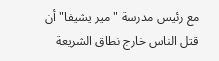مع رئيس مدرسة "مير يشيفا" أن قتل الناس خارج نطاق الشريعة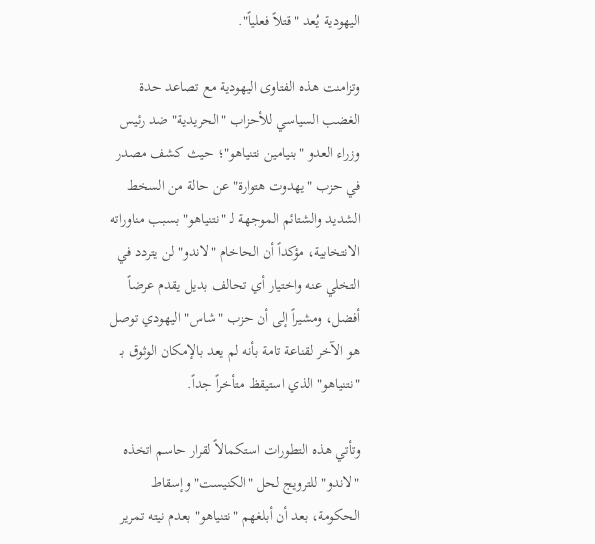اليهودية يُعد "قتلاً فعلياً".

وتزامنت هذه الفتاوى اليهودية مع تصاعد حدة الغضب السياسي للأحزاب "الحريدية" ضد رئيس وزراء العدو "بنيامين نتنياهو"؛ حيث كشف مصدر في حزب "يهدوت هتوارة" عن حالة من السخط الشديد والشتائم الموجهة لـ "نتنياهو" بسبب مناوراته الانتخابية، مؤكداً أن الحاخام "لاندو" لن يتردد في التخلي عنه واختيار أي تحالف بديل يقدم عرضاً أفضل، ومشيراً إلى أن حزب "شاس" اليهودي توصل هو الآخر لقناعة تامة بأنه لم يعد بالإمكان الوثوق بـ "نتنياهو" الذي استيقظ متأخراً جداً.

وتأتي هذه التطورات استكمالاً لقرار حاسم اتخذه "لاندو" للترويج لحل "الكنيست" وإسقاط الحكومة، بعد أن أبلغهم "نتنياهو" بعدم نيته تمرير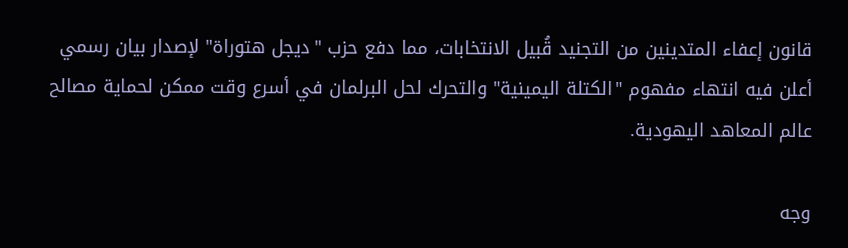قانون إعفاء المتدينين من التجنيد قُبيل الانتخابات، مما دفع حزب "ديجل هتوراة" لإصدار بيان رسمي أعلن فيه انتهاء مفهوم "الكتلة اليمينية" والتحرك لحل البرلمان في أسرع وقت ممكن لحماية مصالح عالم المعاهد اليهودية.

وجه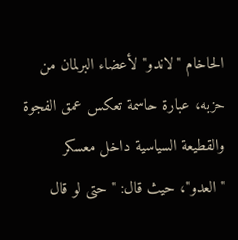الحاخام "لاندو" لأعضاء البرلمان من حزبه، عبارة حاسمة تعكس عمق الفجوة والقطيعة السياسية داخل معسكر "العدو"، حيث قال: "حتى لو قال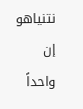نتنياهو إن واحداً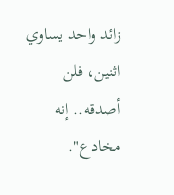زائد واحد يساوي اثنين، فلن أصدقه.. إنه مخادع".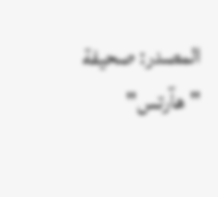المصدر: صحيفة "هآرتس"